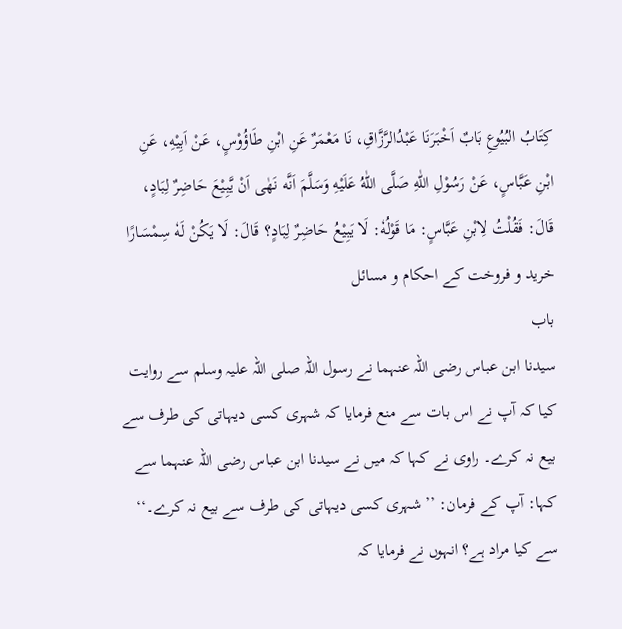كِتَابُ البُيُوعِ بَابٌ اَخْبَرَنَا عَبْدُالرَّزَّاقِ، نَا مَعْمَرٌ عَنِ ابْنِ طَاؤُوْسٍ، عَنْ اَبِیْهِ، عَنِ ابْنِ عَبَّاسٍ، عَنْ رَسُوْلِ اللّٰهِ صَلَّی اللّٰهُ عَلَیْهِ وَسَلَّمَ اَنَّه نَهٰی اَنْ یَّبِیْعَ حَاضِرٌ لِبَادٍ، قَالَ: فَقُلْتُ لِابْنِ عَبَّاسٍ: مَا قَوْلُهٗ: لَا یَبِیْعُ حَاضِرٌ لِبَادٍ؟ قَالَ: لَا یَکُنْ لَهٗ سِمْسَارًا
خريد و فروخت کے احکام و مسائل
باب
سیدنا ابن عباس رضی اللہ عنہما نے رسول اللہ صلی اللہ علیہ وسلم سے روایت کیا کہ آپ نے اس بات سے منع فرمایا کہ شہری کسی دیہاتی کی طرف سے بیع نہ کرے۔ راوی نے کہا کہ میں نے سیدنا ابن عباس رضی اللہ عنہما سے کہا: آپ کے فرمان: ’’شہری کسی دیہاتی کی طرف سے بیع نہ کرے۔‘‘ سے کیا مراد ہے؟ انہوں نے فرمایا کہ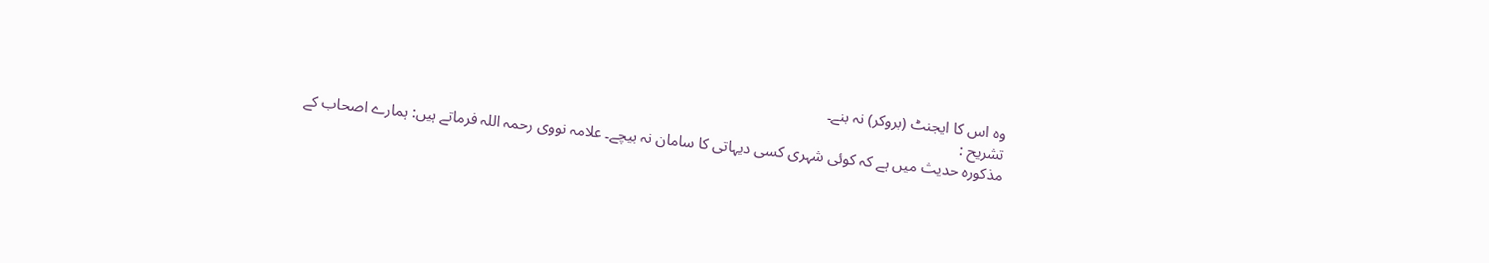وہ اس کا ایجنٹ (بروکر) نہ بنے۔
تشریح :
مذکورہ حدیث میں ہے کہ کوئی شہری کسی دیہاتی کا سامان نہ بیچے۔ علامہ نووی رحمہ اللہ فرماتے ہیں: ہمارے اصحاب کے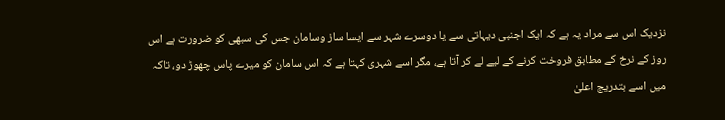نزدیک اس سے مراد یہ ہے کہ ایک اجنبی دیہاتی سے یا دوسرے شہر سے ایسا ساز وسامان جس کی سبھی کو ضرورت ہے اس روز کے نرخ کے مطابق فروخت کرنے کے لیے لے کر آتا ہے، مگر اسے شہری کہتا ہے کہ اس سامان کو میرے پاس چھوڑ دو، تاکہ میں اسے بتدریج اعلیٰ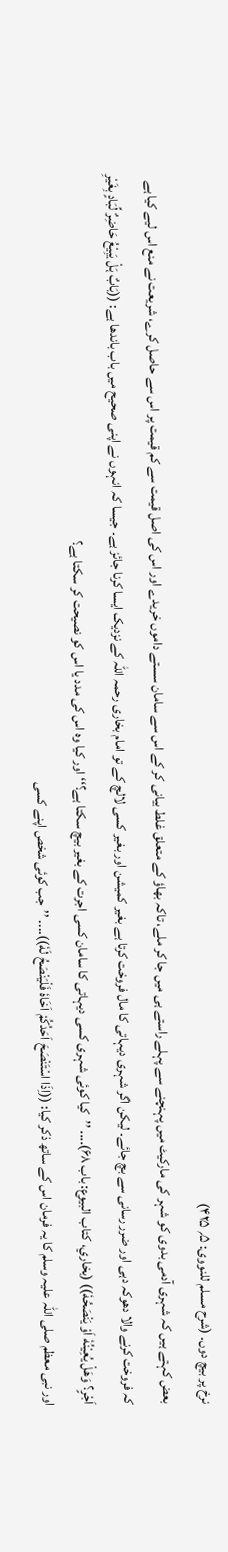نرخ پر بیچ دوں۔ (شرح مسلم للنووی: ۵؍ ۴۲۵)
بعض کہتے ہیں کہ شہری آدمی بدوی کو شہر کی مارکیٹ میں پہنچنے سے پہلے راستے ہی میں جا کر ملے، تاکہ بھاؤ کے متعلق غلط بیانی کر کے اس سے سامان سستے داموں خریدے اور اس کی اصل قیمت سے کم قیمت پر اس سے حاصل کرے، شریعت نے منع اس لیے کیا ہے کہ فروخت کرنے والا دھوکہ دہی اور ضرر رسانی سے بچ جائے۔ لیکن اگر شہری دیہاتی کا مال فروخت کرتا ہے بغیر کمیشن اور بغیر کسی لالچ کے تو امام بخاری رحمہ اللہ کے نزدیک ایسا کرنا جائز ہے۔ جیسا کہ انہوں نے اپنی صحیح میں باب باندھا ہے: ((بَابٌ ہَلْ یَبِیْعُ حَاضِرٌ لِّبَادٍ بِغَیْرِ اَجْرٍ؟ وَهَلْ یُعِیْنُهٗ اَوْ یَنْصَحُهٗ)) (بخاري، کتاب البیوع: باب ۶۸).... ’’کیا کوئی شہری کسی دیہاتی کا سامان کسی اجرت کے بغیر بیچ سکتا ہے؟‘‘ اور کیا وہ اس کی مدد یا اس کو نصیحت کر سکتا ہے؟
اور نبی معظم صلی اللہ علیہ وسلم کا یہ فرمان اس کے ساتھ ذکر کیا: ((اِذَا اسْتَنْصَحَ اَحَدُکُمْ اَخَاهٗ فَلْیَنْصَحُ لَهٗ)).... ’’جب کوئی شخص اپنے کسی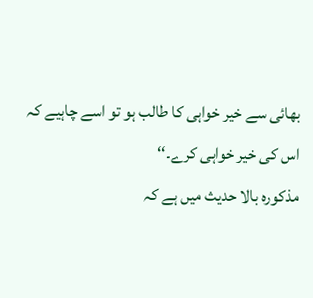بھائی سے خیر خواہی کا طالب ہو تو اسے چاہیے کہ اس کی خیر خواہی کرے۔‘‘
مذکورہ بالا حدیث میں ہے کہ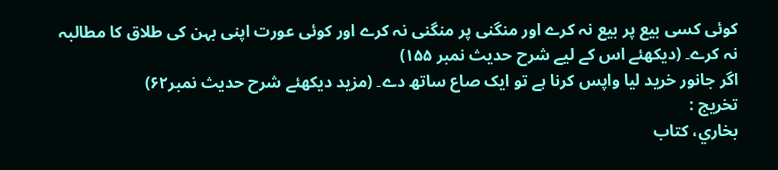کوئی کسی بیع پر بیع نہ کرے اور منگنی پر منگنی نہ کرے اور کوئی عورت اپنی بہن کی طلاق کا مطالبہ نہ کرے۔ (دیکھئے اس کے لیے شرح حدیث نمبر ۱۵۵)
اگر جانور خرید لیا واپس کرنا ہے تو ایک صاع ساتھ دے۔ (مزید دیکھئے شرح حدیث نمبر۶۲)
تخریج :
بخاري، کتاب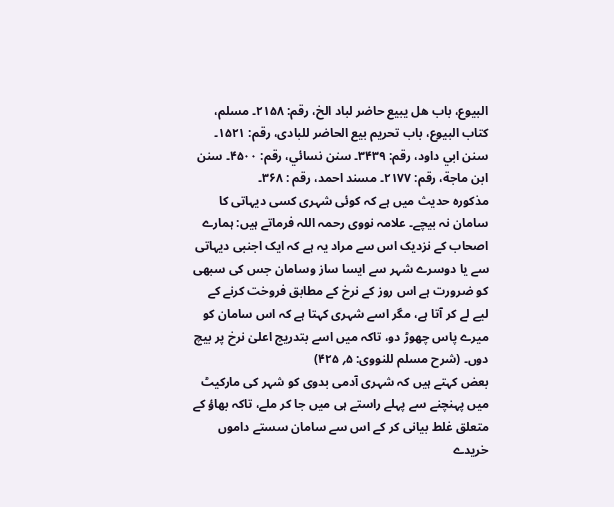البیوع، باب هل یبیع حاضر لباد الخ، رقم: ۲۱۵۸۔ مسلم، کتاب البیوع، باب تحریم بیع الحاضر للبادی، رقم: ۱۵۲۱۔ سنن ابي داود، رقم: ۳۴۳۹۔ سنن نسائي، رقم: ۴۵۰۰۔ سنن ابن ماجة، رقم: ۲۱۷۷۔ مسند احمد، رقم : ۳۶۸۔
مذکورہ حدیث میں ہے کہ کوئی شہری کسی دیہاتی کا سامان نہ بیچے۔ علامہ نووی رحمہ اللہ فرماتے ہیں: ہمارے اصحاب کے نزدیک اس سے مراد یہ ہے کہ ایک اجنبی دیہاتی سے یا دوسرے شہر سے ایسا ساز وسامان جس کی سبھی کو ضرورت ہے اس روز کے نرخ کے مطابق فروخت کرنے کے لیے لے کر آتا ہے، مگر اسے شہری کہتا ہے کہ اس سامان کو میرے پاس چھوڑ دو، تاکہ میں اسے بتدریج اعلیٰ نرخ پر بیچ دوں۔ (شرح مسلم للنووی: ۵؍ ۴۲۵)
بعض کہتے ہیں کہ شہری آدمی بدوی کو شہر کی مارکیٹ میں پہنچنے سے پہلے راستے ہی میں جا کر ملے، تاکہ بھاؤ کے متعلق غلط بیانی کر کے اس سے سامان سستے داموں خریدے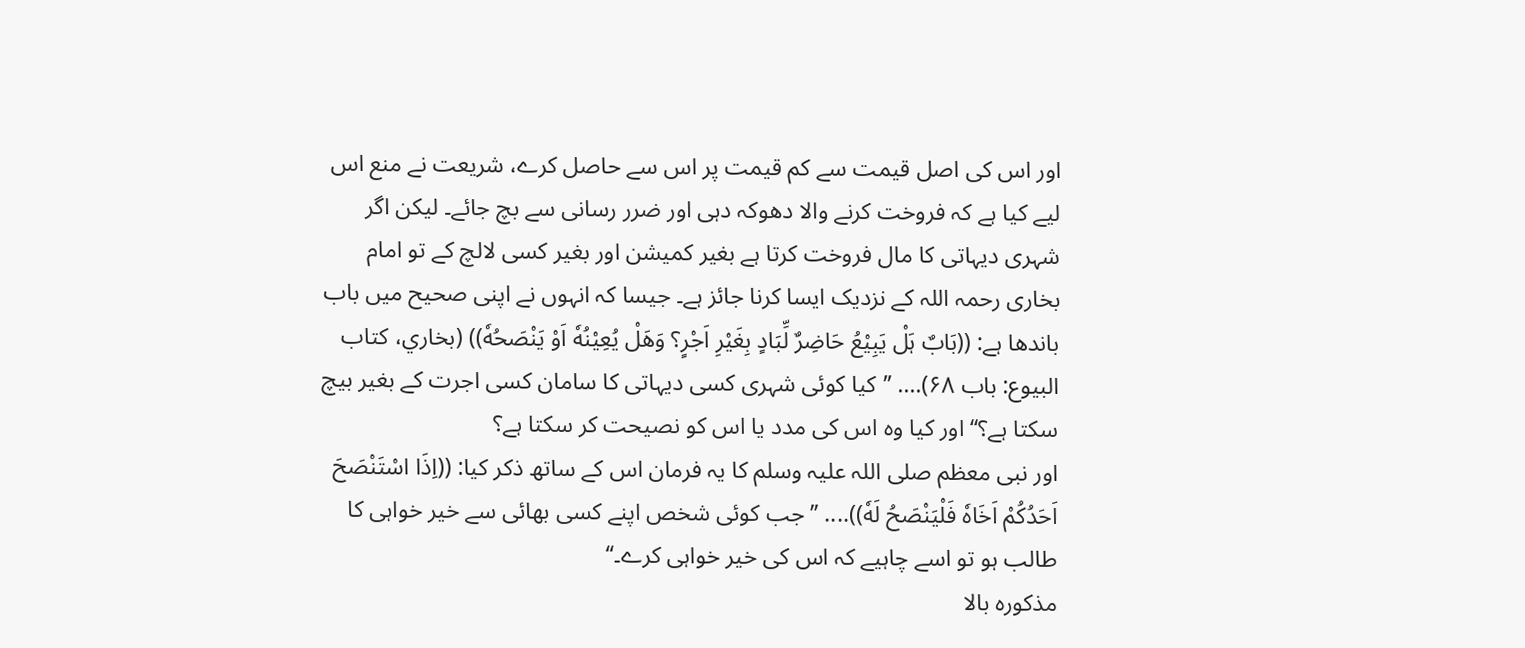اور اس کی اصل قیمت سے کم قیمت پر اس سے حاصل کرے، شریعت نے منع اس لیے کیا ہے کہ فروخت کرنے والا دھوکہ دہی اور ضرر رسانی سے بچ جائے۔ لیکن اگر شہری دیہاتی کا مال فروخت کرتا ہے بغیر کمیشن اور بغیر کسی لالچ کے تو امام بخاری رحمہ اللہ کے نزدیک ایسا کرنا جائز ہے۔ جیسا کہ انہوں نے اپنی صحیح میں باب باندھا ہے: ((بَابٌ ہَلْ یَبِیْعُ حَاضِرٌ لِّبَادٍ بِغَیْرِ اَجْرٍ؟ وَهَلْ یُعِیْنُهٗ اَوْ یَنْصَحُهٗ)) (بخاري، کتاب البیوع: باب ۶۸).... ’’کیا کوئی شہری کسی دیہاتی کا سامان کسی اجرت کے بغیر بیچ سکتا ہے؟‘‘ اور کیا وہ اس کی مدد یا اس کو نصیحت کر سکتا ہے؟
اور نبی معظم صلی اللہ علیہ وسلم کا یہ فرمان اس کے ساتھ ذکر کیا: ((اِذَا اسْتَنْصَحَ اَحَدُکُمْ اَخَاهٗ فَلْیَنْصَحُ لَهٗ)).... ’’جب کوئی شخص اپنے کسی بھائی سے خیر خواہی کا طالب ہو تو اسے چاہیے کہ اس کی خیر خواہی کرے۔‘‘
مذکورہ بالا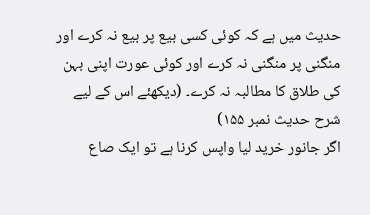حدیث میں ہے کہ کوئی کسی بیع پر بیع نہ کرے اور منگنی پر منگنی نہ کرے اور کوئی عورت اپنی بہن کی طلاق کا مطالبہ نہ کرے۔ (دیکھئے اس کے لیے شرح حدیث نمبر ۱۵۵)
اگر جانور خرید لیا واپس کرنا ہے تو ایک صاع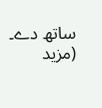ساتھ دے۔ (مزید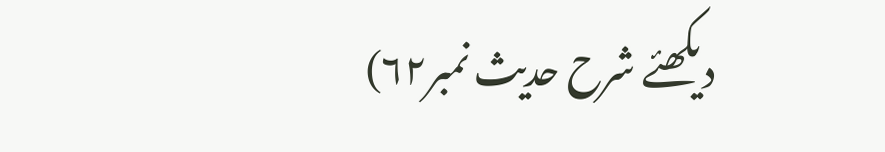دیکھئے شرح حدیث نمبر۶۲)